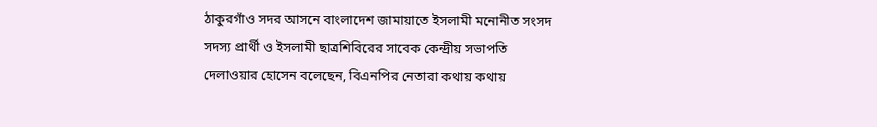ঠাকুরগাঁও সদর আসনে বাংলাদেশ জামায়াতে ইসলামী মনোনীত সংসদ সদস্য প্রার্থী ও ইসলামী ছাত্রশিবিরের সাবেক কেন্দ্রীয় সভাপতি দেলাওয়ার হোসেন বলেছেন, বিএনপির নেতারা কথায় কথায়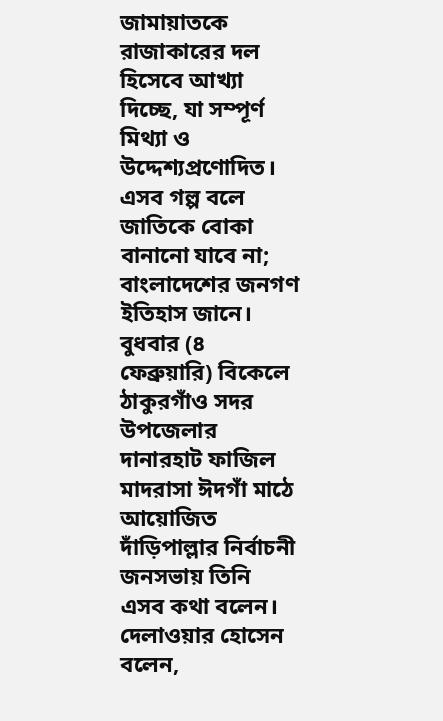জামায়াতকে রাজাকারের দল হিসেবে আখ্যা দিচ্ছে, যা সম্পূর্ণ মিথ্যা ও উদ্দেশ্যপ্রণোদিত। এসব গল্প বলে জাতিকে বোকা বানানো যাবে না; বাংলাদেশের জনগণ ইতিহাস জানে।
বুধবার (৪ ফেব্রুয়ারি) বিকেলে ঠাকুরগাঁও সদর উপজেলার দানারহাট ফাজিল মাদরাসা ঈদগাঁ মাঠে আয়োজিত দাঁড়িপাল্লার নির্বাচনী জনসভায় তিনি এসব কথা বলেন। দেলাওয়ার হোসেন বলেন,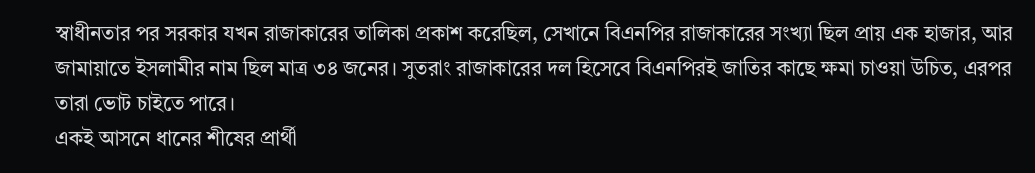স্বাধীনতার পর সরকার যখন রাজাকারের তালিকা প্রকাশ করেছিল, সেখানে বিএনপির রাজাকারের সংখ্যা ছিল প্রায় এক হাজার, আর জামায়াতে ইসলামীর নাম ছিল মাত্র ৩৪ জনের। সুতরাং রাজাকারের দল হিসেবে বিএনপিরই জাতির কাছে ক্ষমা চাওয়া উচিত, এরপর তারা ভোট চাইতে পারে।
একই আসনে ধানের শীষের প্রার্থী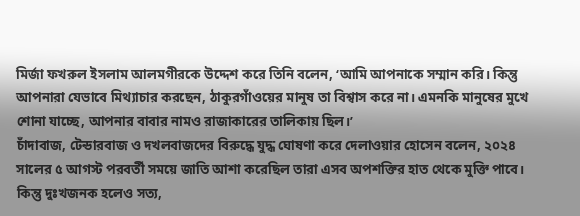মির্জা ফখরুল ইসলাম আলমগীরকে উদ্দেশ করে তিনি বলেন, ‘আমি আপনাকে সম্মান করি। কিন্তু আপনারা যেভাবে মিথ্যাচার করছেন, ঠাকুরগাঁওয়ের মানুষ তা বিশ্বাস করে না। এমনকি মানুষের মুখে শোনা যাচ্ছে, আপনার বাবার নামও রাজাকারের তালিকায় ছিল।’
চাঁদাবাজ, টেন্ডারবাজ ও দখলবাজদের বিরুদ্ধে যুদ্ধ ঘোষণা করে দেলাওয়ার হোসেন বলেন, ২০২৪ সালের ৫ আগস্ট পরবর্তী সময়ে জাতি আশা করেছিল তারা এসব অপশক্তির হাত থেকে মুক্তি পাবে। কিন্তু দুঃখজনক হলেও সত্য,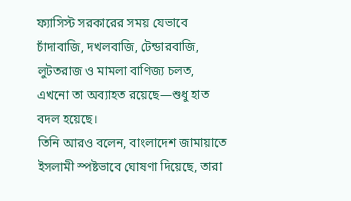ফ্যাসিস্ট সরকারের সময় যেভাবে চাঁদাবাজি, দখলবাজি, টেন্ডারবাজি, লুটতরাজ ও মামলা বাণিজ্য চলত, এখনো তা অব্যাহত রয়েছে—শুধু হাত বদল হয়েছে।
তিনি আরও বলেন, বাংলাদেশ জামায়াতে ইসলামী স্পষ্টভাবে ঘোষণা দিয়েছে, তারা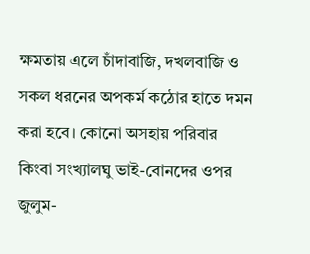ক্ষমতায় এলে চাঁদাবাজি, দখলবাজি ও সকল ধরনের অপকর্ম কঠোর হাতে দমন করা হবে। কোনো অসহায় পরিবার কিংবা সংখ্যালঘু ভাই-বোনদের ওপর জুলুম-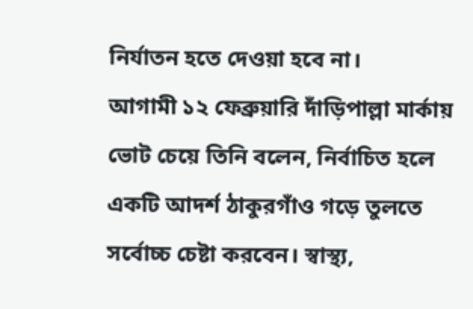নির্যাতন হতে দেওয়া হবে না।
আগামী ১২ ফেব্রুয়ারি দাঁড়িপাল্লা মার্কায় ভোট চেয়ে তিনি বলেন, নির্বাচিত হলে একটি আদর্শ ঠাকুরগাঁও গড়ে তুলতে সর্বোচ্চ চেষ্টা করবেন। স্বাস্থ্য,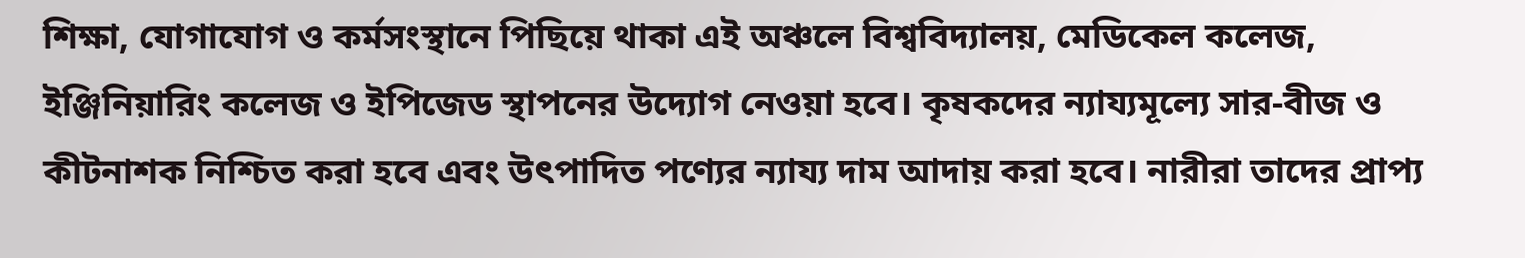শিক্ষা, যোগাযোগ ও কর্মসংস্থানে পিছিয়ে থাকা এই অঞ্চলে বিশ্ববিদ্যালয়, মেডিকেল কলেজ, ইঞ্জিনিয়ারিং কলেজ ও ইপিজেড স্থাপনের উদ্যোগ নেওয়া হবে। কৃষকদের ন্যায্যমূল্যে সার-বীজ ও কীটনাশক নিশ্চিত করা হবে এবং উৎপাদিত পণ্যের ন্যায্য দাম আদায় করা হবে। নারীরা তাদের প্রাপ্য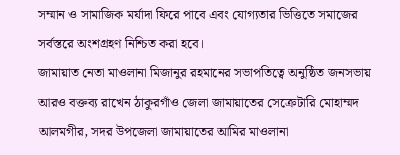সম্মান ও সামাজিক মর্যাদা ফিরে পাবে এবং যোগ্যতার ভিত্তিতে সমাজের সর্বস্তরে অংশগ্রহণ নিশ্চিত করা হবে।
জামায়াত নেতা মাওলানা মিজানুর রহমানের সভাপতিত্বে অনুষ্ঠিত জনসভায় আরও বক্তব্য রাখেন ঠাকুরগাঁও জেলা জামায়াতের সেক্রেটারি মোহাম্মদ আলমগীর, সদর উপজেলা জামায়াতের আমির মাওলানা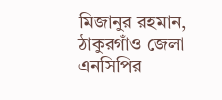মিজানুর রহমান, ঠাকুরগাঁও জেলা এনসিপির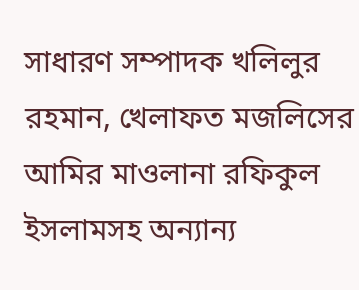সাধারণ সম্পাদক খলিলুর রহমান, খেলাফত মজলিসের আমির মাওলানা রফিকুল ইসলামসহ অন্যান্য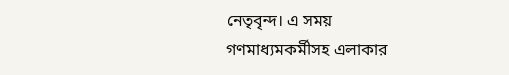নেতৃবৃন্দ। এ সময় গণমাধ্যমকর্মীসহ এলাকার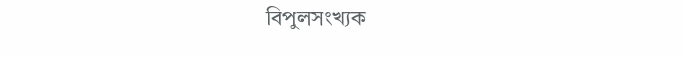বিপুলসংখ্যক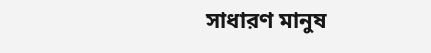সাধারণ মানুষ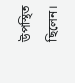উপস্থিত ছিলেন।